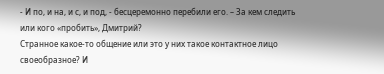- И по, и на, и с, и под, - бесцеремонно перебили его. – За кем следить или кого «пробить», Дмитрий?
Странное какое-то общение или это у них такое контактное лицо своеобразное? И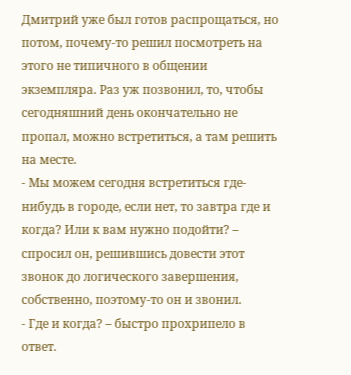Дмитрий уже был готов распрощаться, но потом, почему-то решил посмотреть на этого не типичного в общении экземпляра. Раз уж позвонил, то, чтобы сегодняшний день окончательно не пропал, можно встретиться, а там решить на месте.
- Мы можем сегодня встретиться где-нибудь в городе, если нет, то завтра где и когда? Или к вам нужно подойти? – спросил он, решившись довести этот звонок до логического завершения, собственно, поэтому-то он и звонил.
- Где и когда? – быстро прохрипело в ответ.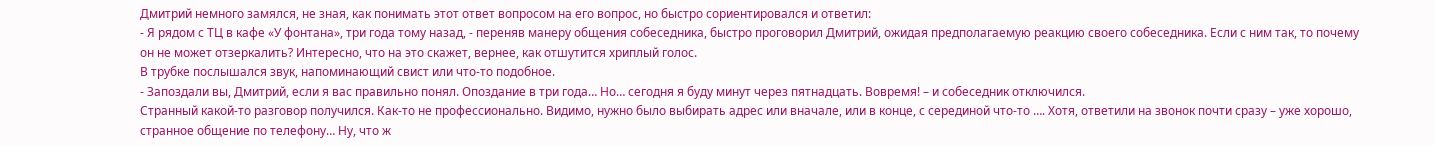Дмитрий немного замялся, не зная, как понимать этот ответ вопросом на его вопрос, но быстро сориентировался и ответил:
- Я рядом с ТЦ в кафе «У фонтана», три года тому назад, - переняв манеру общения собеседника, быстро проговорил Дмитрий, ожидая предполагаемую реакцию своего собеседника. Если с ним так, то почему он не может отзеркалить? Интересно, что на это скажет, вернее, как отшутится хриплый голос.
В трубке послышался звук, напоминающий свист или что-то подобное.
- Запоздали вы, Дмитрий, если я вас правильно понял. Опоздание в три года… Но… сегодня я буду минут через пятнадцать. Вовремя! – и собеседник отключился.
Странный какой-то разговор получился. Как-то не профессионально. Видимо, нужно было выбирать адрес или вначале, или в конце, с серединой что-то …. Хотя, ответили на звонок почти сразу – уже хорошо, странное общение по телефону… Ну, что ж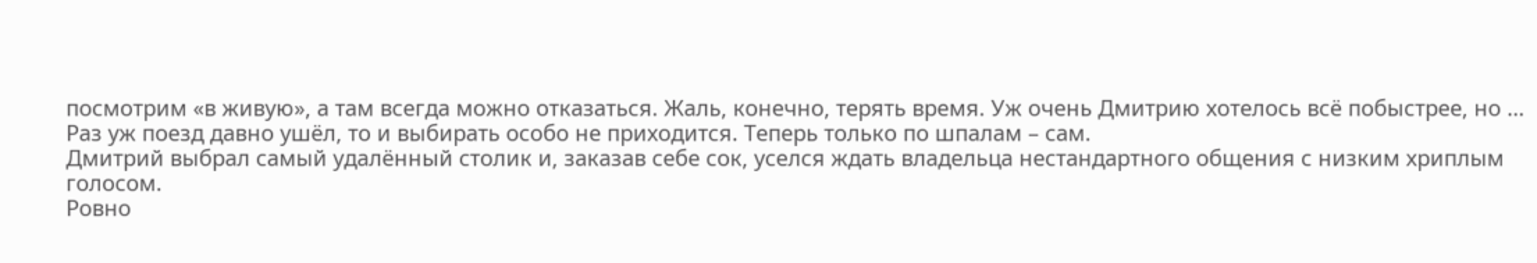посмотрим «в живую», а там всегда можно отказаться. Жаль, конечно, терять время. Уж очень Дмитрию хотелось всё побыстрее, но … Раз уж поезд давно ушёл, то и выбирать особо не приходится. Теперь только по шпалам – сам.
Дмитрий выбрал самый удалённый столик и, заказав себе сок, уселся ждать владельца нестандартного общения с низким хриплым голосом.
Ровно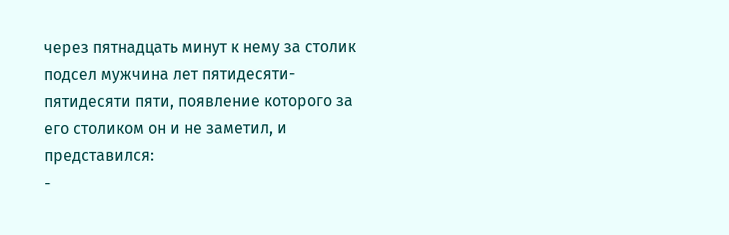через пятнадцать минут к нему за столик подсел мужчина лет пятидесяти-пятидесяти пяти, появление которого за его столиком он и не заметил, и представился:
-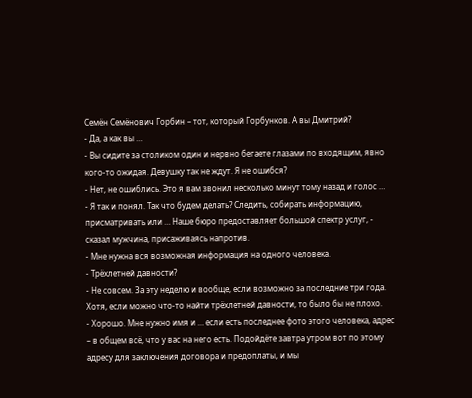Семён Семёнович Горбин – тот, который Горбунков. А вы Дмитрий?
- Да, а как вы …
- Вы сидите за столиком один и нервно бегаете глазами по входящим, явно кого-то ожидая. Девушку так не ждут. Я не ошибся?
- Нет, не ошиблись. Это я вам звонил несколько минут тому назад и голос …
- Я так и понял. Так что будем делать? Следить, собирать информацию, присматривать или … Наше бюро предоставляет большой спектр услуг, - сказал мужчина, присаживаясь напротив.
- Мне нужна вся возможная информация на одного человека.
- Трёхлетней давности?
- Не совсем. За эту неделю и вообще, если возможно за последние три года. Хотя, если можно что-то найти трёхлетней давности, то было бы не плохо.
- Хорошо. Мне нужно имя и … если есть последнее фото этого человека, адрес – в общем всё, что у вас на него есть. Подойдёте завтра утром вот по этому адресу для заключения договора и предоплаты, и мы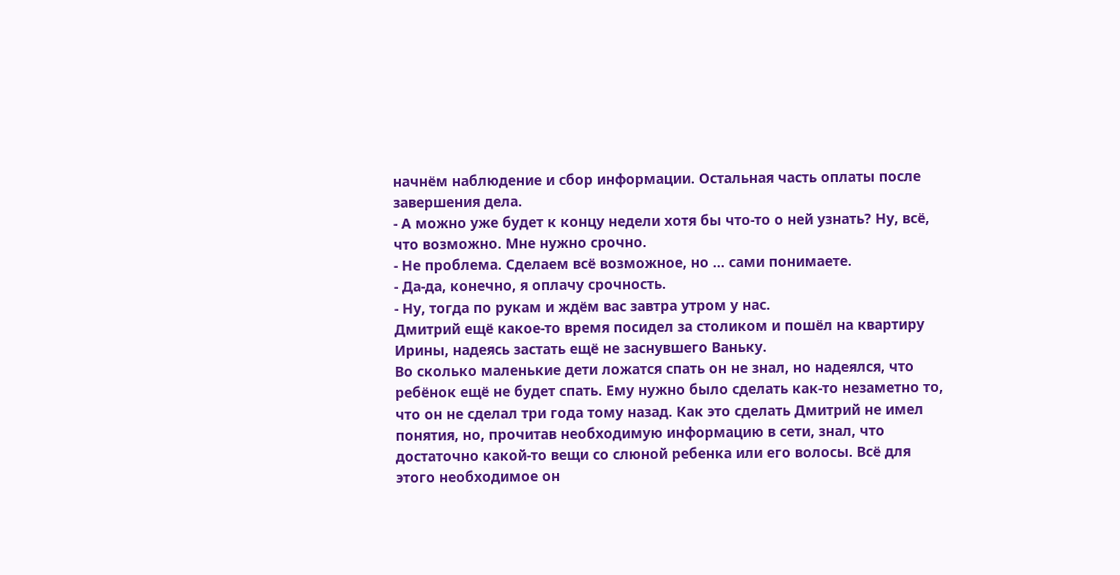начнём наблюдение и сбор информации. Остальная часть оплаты после завершения дела.
- А можно уже будет к концу недели хотя бы что-то о ней узнать? Ну, всё, что возможно. Мне нужно срочно.
- Не проблема. Сделаем всё возможное, но … сами понимаете.
- Да-да, конечно, я оплачу срочность.
- Ну, тогда по рукам и ждём вас завтра утром у нас.
Дмитрий ещё какое-то время посидел за столиком и пошёл на квартиру Ирины, надеясь застать ещё не заснувшего Ваньку.
Во сколько маленькие дети ложатся спать он не знал, но надеялся, что ребёнок ещё не будет спать. Ему нужно было сделать как-то незаметно то, что он не сделал три года тому назад. Как это сделать Дмитрий не имел понятия, но, прочитав необходимую информацию в сети, знал, что достаточно какой-то вещи со слюной ребенка или его волосы. Всё для этого необходимое он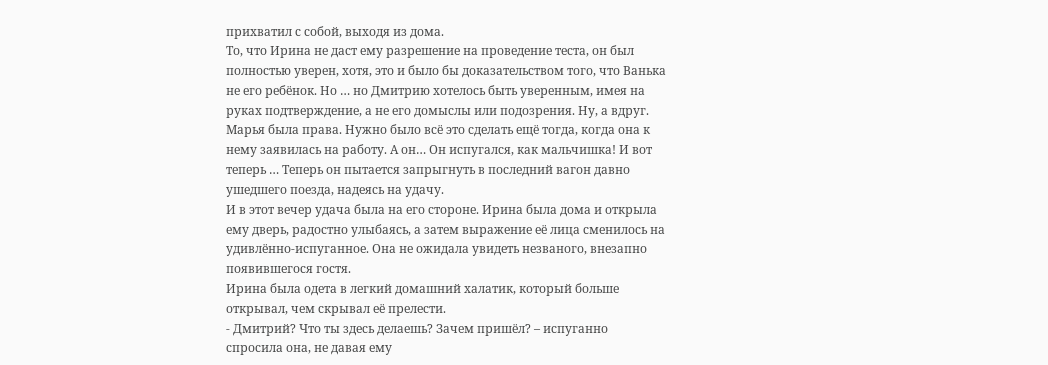прихватил с собой, выходя из дома.
То, что Ирина не даст ему разрешение на проведение теста, он был полностью уверен, хотя, это и было бы доказательством того, что Ванька не его ребёнок. Но … но Дмитрию хотелось быть уверенным, имея на руках подтверждение, а не его домыслы или подозрения. Ну, а вдруг.
Марья была права. Нужно было всё это сделать ещё тогда, когда она к нему заявилась на работу. А он… Он испугался, как мальчишка! И вот теперь … Теперь он пытается запрыгнуть в последний вагон давно ушедшего поезда, надеясь на удачу.
И в этот вечер удача была на его стороне. Ирина была дома и открыла ему дверь, радостно улыбаясь, а затем выражение её лица сменилось на удивлённо-испуганное. Она не ожидала увидеть незваного, внезапно появившегося гостя.
Ирина была одета в легкий домашний халатик, который больше открывал, чем скрывал её прелести.
- Дмитрий? Что ты здесь делаешь? Зачем пришёл? – испуганно спросила она, не давая ему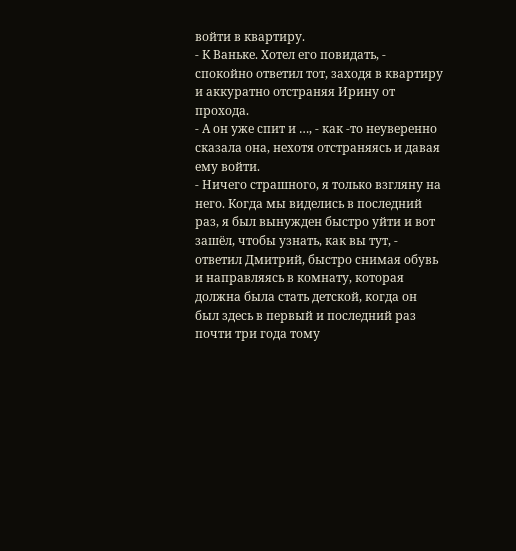войти в квартиру.
- К Ваньке. Хотел его повидать, - спокойно ответил тот, заходя в квартиру и аккуратно отстраняя Ирину от прохода.
- А он уже спит и …, - как -то неуверенно сказала она, нехотя отстраняясь и давая ему войти.
- Ничего страшного, я только взгляну на него. Когда мы виделись в последний раз, я был вынужден быстро уйти и вот зашёл, чтобы узнать, как вы тут, - ответил Дмитрий, быстро снимая обувь и направляясь в комнату, которая должна была стать детской, когда он был здесь в первый и последний раз почти три года тому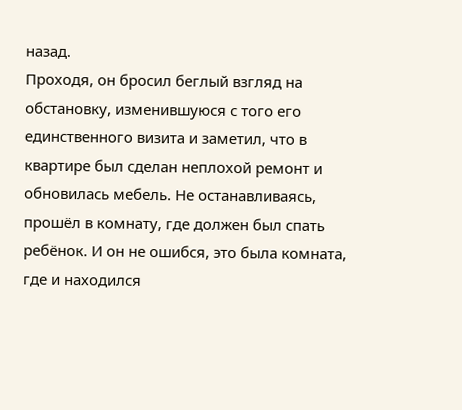назад.
Проходя, он бросил беглый взгляд на обстановку, изменившуюся с того его единственного визита и заметил, что в квартире был сделан неплохой ремонт и обновилась мебель. Не останавливаясь, прошёл в комнату, где должен был спать ребёнок. И он не ошибся, это была комната, где и находился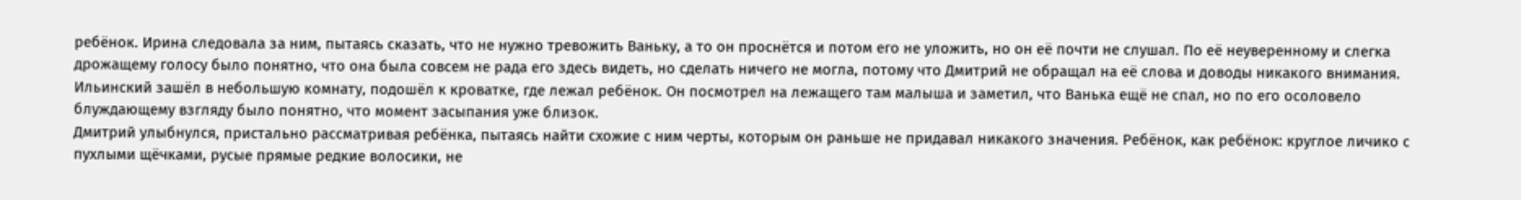ребёнок. Ирина следовала за ним, пытаясь сказать, что не нужно тревожить Ваньку, а то он проснётся и потом его не уложить, но он её почти не слушал. По её неуверенному и слегка дрожащему голосу было понятно, что она была совсем не рада его здесь видеть, но сделать ничего не могла, потому что Дмитрий не обращал на её слова и доводы никакого внимания.
Ильинский зашёл в небольшую комнату, подошёл к кроватке, где лежал ребёнок. Он посмотрел на лежащего там малыша и заметил, что Ванька ещё не спал, но по его осоловело блуждающему взгляду было понятно, что момент засыпания уже близок.
Дмитрий улыбнулся, пристально рассматривая ребёнка, пытаясь найти схожие с ним черты, которым он раньше не придавал никакого значения. Ребёнок, как ребёнок: круглое личико с пухлыми щёчками, русые прямые редкие волосики, не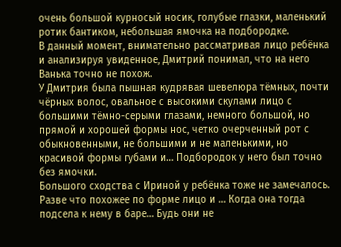очень большой курносый носик, голубые глазки, маленький ротик бантиком, небольшая ямочка на подбородке.
В данный момент, внимательно рассматривая лицо ребёнка и анализируя увиденное, Дмитрий понимал, что на него Ванька точно не похож.
У Дмитрия была пышная кудрявая шевелюра тёмных, почти чёрных волос, овальное с высокими скулами лицо с большими тёмно-серыми глазами, немного большой, но прямой и хорошей формы нос, четко очерченный рот с обыкновенными, не большими и не маленькими, но красивой формы губами и… Подбородок у него был точно без ямочки.
Большого сходства с Ириной у ребёнка тоже не замечалось. Разве что похожее по форме лицо и … Когда она тогда подсела к нему в баре… Будь они не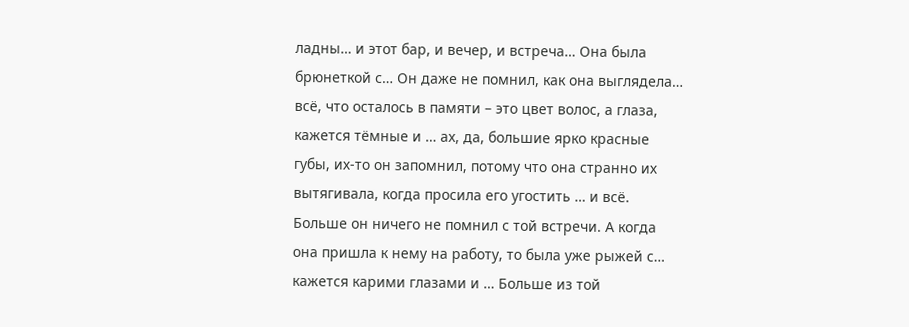ладны… и этот бар, и вечер, и встреча… Она была брюнеткой с… Он даже не помнил, как она выглядела… всё, что осталось в памяти – это цвет волос, а глаза, кажется тёмные и … ах, да, большие ярко красные губы, их-то он запомнил, потому что она странно их вытягивала, когда просила его угостить … и всё. Больше он ничего не помнил с той встречи. А когда она пришла к нему на работу, то была уже рыжей с… кажется карими глазами и … Больше из той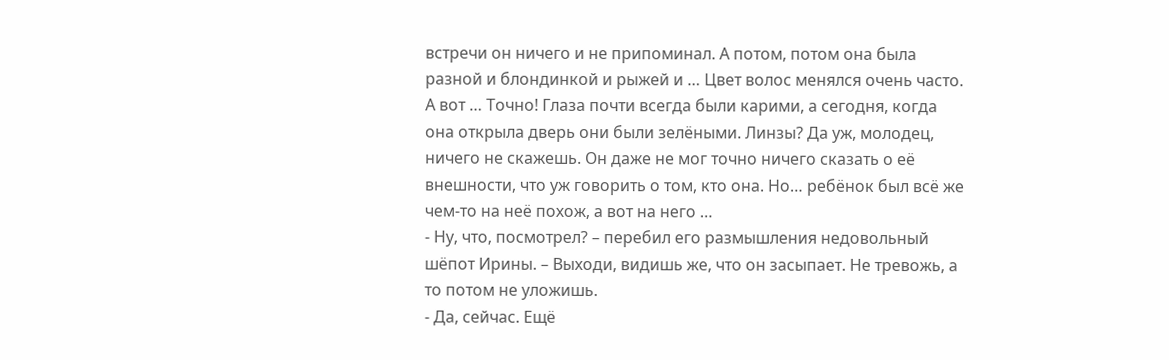встречи он ничего и не припоминал. А потом, потом она была разной и блондинкой и рыжей и … Цвет волос менялся очень часто. А вот … Точно! Глаза почти всегда были карими, а сегодня, когда она открыла дверь они были зелёными. Линзы? Да уж, молодец, ничего не скажешь. Он даже не мог точно ничего сказать о её внешности, что уж говорить о том, кто она. Но… ребёнок был всё же чем-то на неё похож, а вот на него …
- Ну, что, посмотрел? – перебил его размышления недовольный шёпот Ирины. – Выходи, видишь же, что он засыпает. Не тревожь, а то потом не уложишь.
- Да, сейчас. Ещё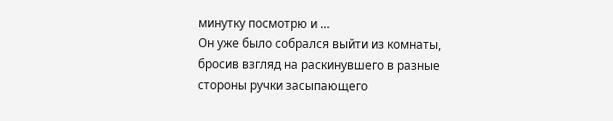минутку посмотрю и …
Он уже было собрался выйти из комнаты, бросив взгляд на раскинувшего в разные стороны ручки засыпающего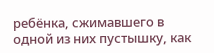ребёнка, сжимавшего в одной из них пустышку, как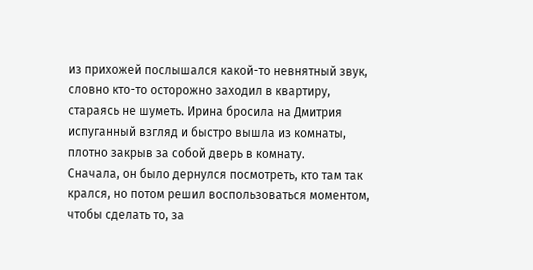из прихожей послышался какой-то невнятный звук, словно кто-то осторожно заходил в квартиру, стараясь не шуметь. Ирина бросила на Дмитрия испуганный взгляд и быстро вышла из комнаты, плотно закрыв за собой дверь в комнату.
Сначала, он было дернулся посмотреть, кто там так крался, но потом решил воспользоваться моментом, чтобы сделать то, за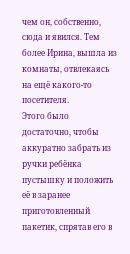чем он, собственно, сюда и явился. Тем более Ирина, вышла из комнаты, отвлекаясь на ещё какого-то посетителя.
Этого было достаточно, чтобы аккуратно забрать из ручки ребёнка пустышку и положить её в заранее приготовленный пакетик, спрятав его в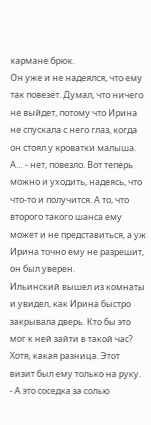кармане брюк.
Он уже и не надеялся, что ему так повезёт. Думал, что ничего не выйдет, потому что Ирина не спускала с него глаз, когда он стоял у кроватки малыша. А… - нет, повезло. Вот теперь можно и уходить, надеясь, что что-то и получится. А то, что второго такого шанса ему может и не представиться, а уж Ирина точно ему не разрешит, он был уверен.
Ильинский вышел из комнаты и увидел, как Ирина быстро закрывала дверь. Кто бы это мог к ней зайти в такой час? Хотя, какая разница. Этот визит был ему только на руку.
- А это соседка за солью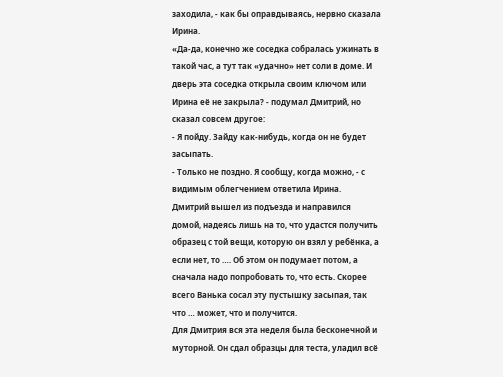заходила, - как бы оправдываясь, нервно сказала Ирина.
«Да-да, конечно же соседка собралась ужинать в такой час, а тут так «удачно» нет соли в доме. И дверь эта соседка открыла своим ключом или Ирина её не закрыла? - подумал Дмитрий, но сказал совсем другое:
- Я пойду. Зайду как-нибудь, когда он не будет засыпать.
- Только не поздно. Я сообщу, когда можно, - с видимым облегчением ответила Ирина.
Дмитрий вышел из подъезда и направился домой, надеясь лишь на то, что удастся получить образец с той вещи, которую он взял у ребёнка, а если нет, то …. Об этом он подумает потом, а сначала надо попробовать то, что есть. Скорее всего Ванька сосал эту пустышку засыпая, так что … может, что и получится.
Для Дмитрия вся эта неделя была бесконечной и муторной. Он сдал образцы для теста, уладил всё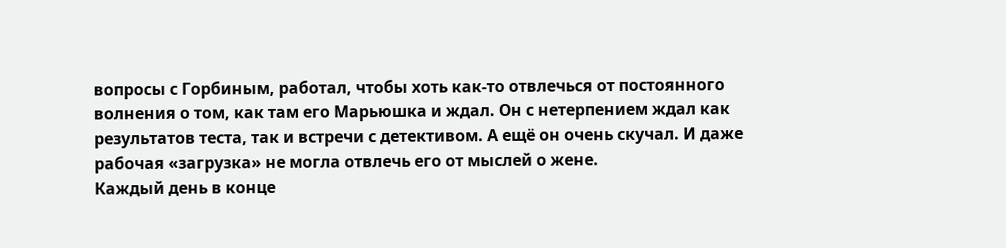вопросы с Горбиным, работал, чтобы хоть как-то отвлечься от постоянного волнения о том, как там его Марьюшка и ждал. Он с нетерпением ждал как результатов теста, так и встречи с детективом. А ещё он очень скучал. И даже рабочая «загрузка» не могла отвлечь его от мыслей о жене.
Каждый день в конце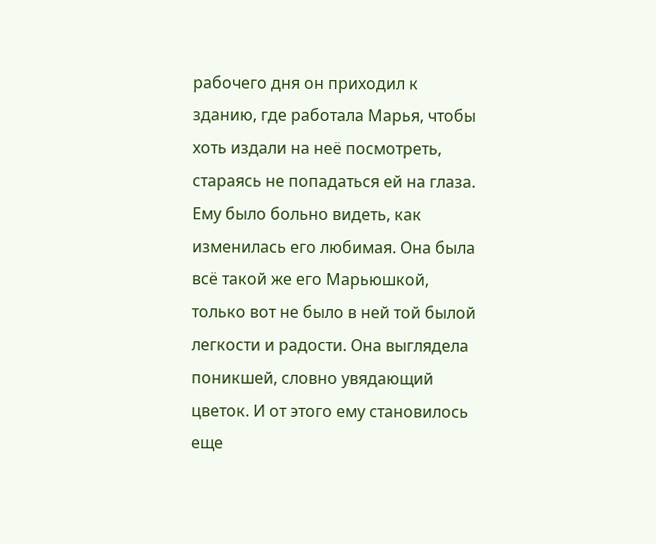рабочего дня он приходил к зданию, где работала Марья, чтобы хоть издали на неё посмотреть, стараясь не попадаться ей на глаза. Ему было больно видеть, как изменилась его любимая. Она была всё такой же его Марьюшкой, только вот не было в ней той былой легкости и радости. Она выглядела поникшей, словно увядающий цветок. И от этого ему становилось еще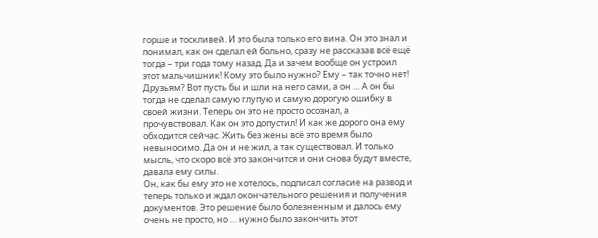горше и тоскливей. И это была только его вина. Он это знал и понимал, как он сделал ей больно, сразу не рассказав всё ещё тогда – три года тому назад. Да и зачем вообще он устроил этот мальчишник! Кому это было нужно? Ему – так точно нет! Друзьям? Вот пусть бы и шли на него сами, а он … А он бы тогда не сделал самую глупую и самую дорогую ошибку в своей жизни. Теперь он это не просто осознал, а прочувствовал. Как он это допустил! И как же дорого она ему обходится сейчас. Жить без жены всё это время было невыносимо. Да он и не жил, а так существовал. И только мысль, что скоро всё это закончится и они снова будут вместе, давала ему силы.
Он, как бы ему это не хотелось, подписал согласие на развод и теперь только и ждал окончательного решения и получения документов. Это решение было болезненным и далось ему очень не просто, но … нужно было закончить этот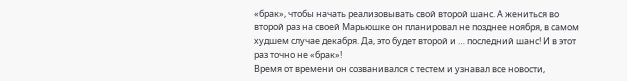«брак», чтобы начать реализовывать свой второй шанс. А жениться во второй раз на своей Марьюшке он планировал не позднее ноября, в самом худшем случае декабря. Да, это будет второй и … последний шанс! И в этот раз точно не «брак»!
Время от времени он созванивался с тестем и узнавал все новости,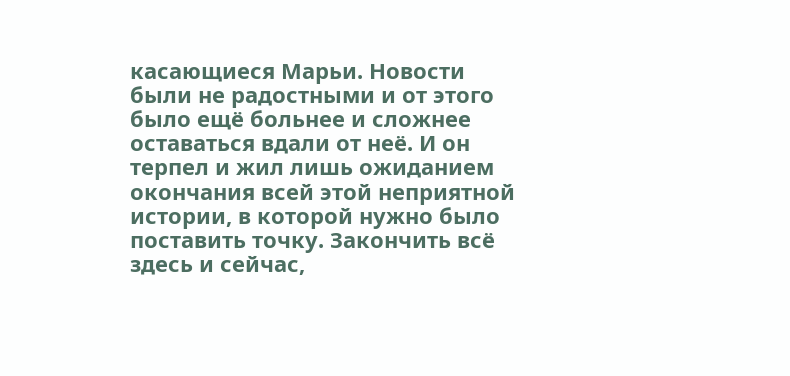касающиеся Марьи. Новости были не радостными и от этого было ещё больнее и сложнее оставаться вдали от неё. И он терпел и жил лишь ожиданием окончания всей этой неприятной истории, в которой нужно было поставить точку. Закончить всё здесь и сейчас,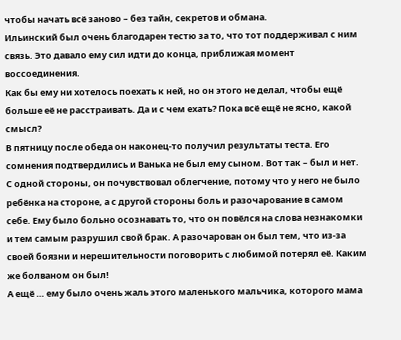чтобы начать всё заново – без тайн, секретов и обмана.
Ильинский был очень благодарен тестю за то, что тот поддерживал с ним связь. Это давало ему сил идти до конца, приближая момент воссоединения.
Как бы ему ни хотелось поехать к ней, но он этого не делал, чтобы ещё больше её не расстраивать. Да и с чем ехать? Пока всё ещё не ясно, какой смысл?
В пятницу после обеда он наконец-то получил результаты теста. Его сомнения подтвердились и Ванька не был ему сыном. Вот так – был и нет.
С одной стороны, он почувствовал облегчение, потому что у него не было ребёнка на стороне, а с другой стороны боль и разочарование в самом себе. Ему было больно осознавать то, что он повёлся на слова незнакомки и тем самым разрушил свой брак. А разочарован он был тем, что из-за своей боязни и нерешительности поговорить с любимой потерял её. Каким же болваном он был!
А ещё … ему было очень жаль этого маленького мальчика, которого мама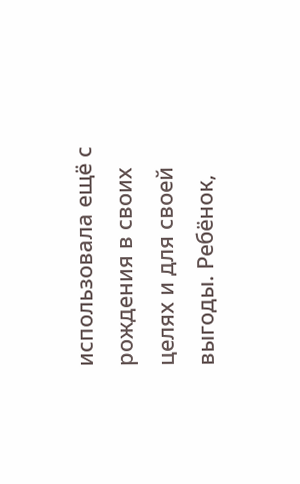использовала ещё с рождения в своих целях и для своей выгоды. Ребёнок,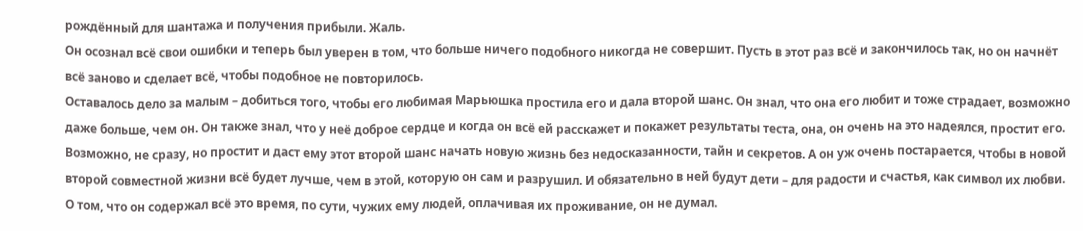рождённый для шантажа и получения прибыли. Жаль.
Он осознал всё свои ошибки и теперь был уверен в том, что больше ничего подобного никогда не совершит. Пусть в этот раз всё и закончилось так, но он начнёт всё заново и сделает всё, чтобы подобное не повторилось.
Оставалось дело за малым – добиться того, чтобы его любимая Марьюшка простила его и дала второй шанс. Он знал, что она его любит и тоже страдает, возможно даже больше, чем он. Он также знал, что у неё доброе сердце и когда он всё ей расскажет и покажет результаты теста, она, он очень на это надеялся, простит его. Возможно, не сразу, но простит и даст ему этот второй шанс начать новую жизнь без недосказанности, тайн и секретов. А он уж очень постарается, чтобы в новой второй совместной жизни всё будет лучше, чем в этой, которую он сам и разрушил. И обязательно в ней будут дети – для радости и счастья, как символ их любви.
О том, что он содержал всё это время, по сути, чужих ему людей, оплачивая их проживание, он не думал.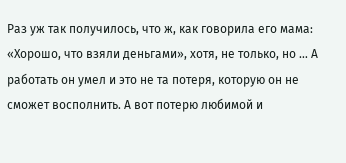Раз уж так получилось, что ж, как говорила его мама: «Хорошо, что взяли деньгами», хотя, не только, но … А работать он умел и это не та потеря, которую он не сможет восполнить. А вот потерю любимой и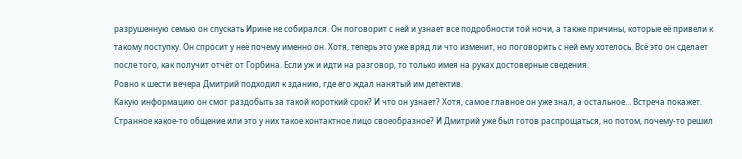разрушенную семью он спускать Ирине не собирался. Он поговорит с ней и узнает все подробности той ночи, а также причины, которые её привели к такому поступку. Он спросит у неё почему именно он. Хотя, теперь это уже вряд ли что изменит, но поговорить с ней ему хотелось. Всё это он сделает после того, как получит отчёт от Горбина. Если уж и идти на разговор, то только имея на руках достоверные сведения.
Ровно к шести вечера Дмитрий подходил к зданию, где его ждал нанятый им детектив.
Какую информацию он смог раздобыть за такой короткий срок? И что он узнает? Хотя, самое главное он уже знал, а остальное… Встреча покажет.
Странное какое-то общение или это у них такое контактное лицо своеобразное? И Дмитрий уже был готов распрощаться, но потом, почему-то решил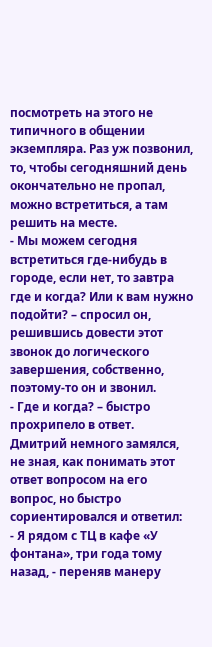посмотреть на этого не типичного в общении экземпляра. Раз уж позвонил, то, чтобы сегодняшний день окончательно не пропал, можно встретиться, а там решить на месте.
- Мы можем сегодня встретиться где-нибудь в городе, если нет, то завтра где и когда? Или к вам нужно подойти? – спросил он, решившись довести этот звонок до логического завершения, собственно, поэтому-то он и звонил.
- Где и когда? – быстро прохрипело в ответ.
Дмитрий немного замялся, не зная, как понимать этот ответ вопросом на его вопрос, но быстро сориентировался и ответил:
- Я рядом с ТЦ в кафе «У фонтана», три года тому назад, - переняв манеру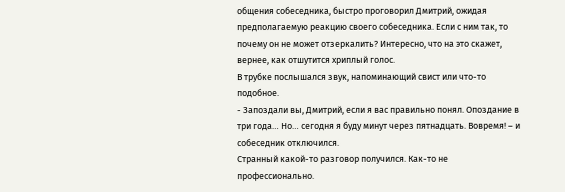общения собеседника, быстро проговорил Дмитрий, ожидая предполагаемую реакцию своего собеседника. Если с ним так, то почему он не может отзеркалить? Интересно, что на это скажет, вернее, как отшутится хриплый голос.
В трубке послышался звук, напоминающий свист или что-то подобное.
- Запоздали вы, Дмитрий, если я вас правильно понял. Опоздание в три года… Но… сегодня я буду минут через пятнадцать. Вовремя! – и собеседник отключился.
Странный какой-то разговор получился. Как-то не профессионально.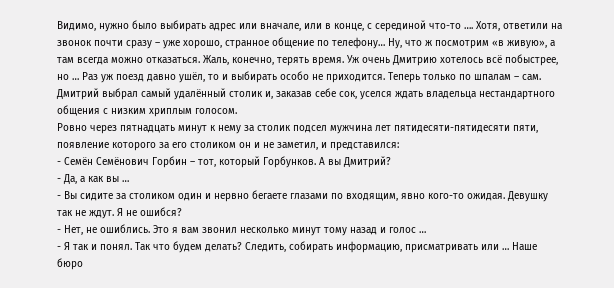Видимо, нужно было выбирать адрес или вначале, или в конце, с серединой что-то …. Хотя, ответили на звонок почти сразу – уже хорошо, странное общение по телефону… Ну, что ж посмотрим «в живую», а там всегда можно отказаться. Жаль, конечно, терять время. Уж очень Дмитрию хотелось всё побыстрее, но … Раз уж поезд давно ушёл, то и выбирать особо не приходится. Теперь только по шпалам – сам.
Дмитрий выбрал самый удалённый столик и, заказав себе сок, уселся ждать владельца нестандартного общения с низким хриплым голосом.
Ровно через пятнадцать минут к нему за столик подсел мужчина лет пятидесяти-пятидесяти пяти, появление которого за его столиком он и не заметил, и представился:
- Семён Семёнович Горбин – тот, который Горбунков. А вы Дмитрий?
- Да, а как вы …
- Вы сидите за столиком один и нервно бегаете глазами по входящим, явно кого-то ожидая. Девушку так не ждут. Я не ошибся?
- Нет, не ошиблись. Это я вам звонил несколько минут тому назад и голос …
- Я так и понял. Так что будем делать? Следить, собирать информацию, присматривать или … Наше бюро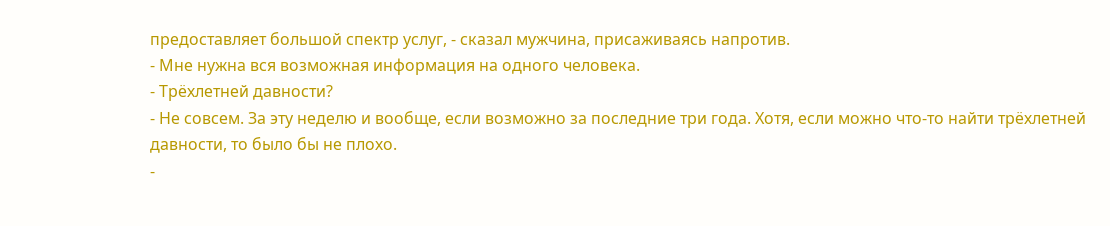предоставляет большой спектр услуг, - сказал мужчина, присаживаясь напротив.
- Мне нужна вся возможная информация на одного человека.
- Трёхлетней давности?
- Не совсем. За эту неделю и вообще, если возможно за последние три года. Хотя, если можно что-то найти трёхлетней давности, то было бы не плохо.
-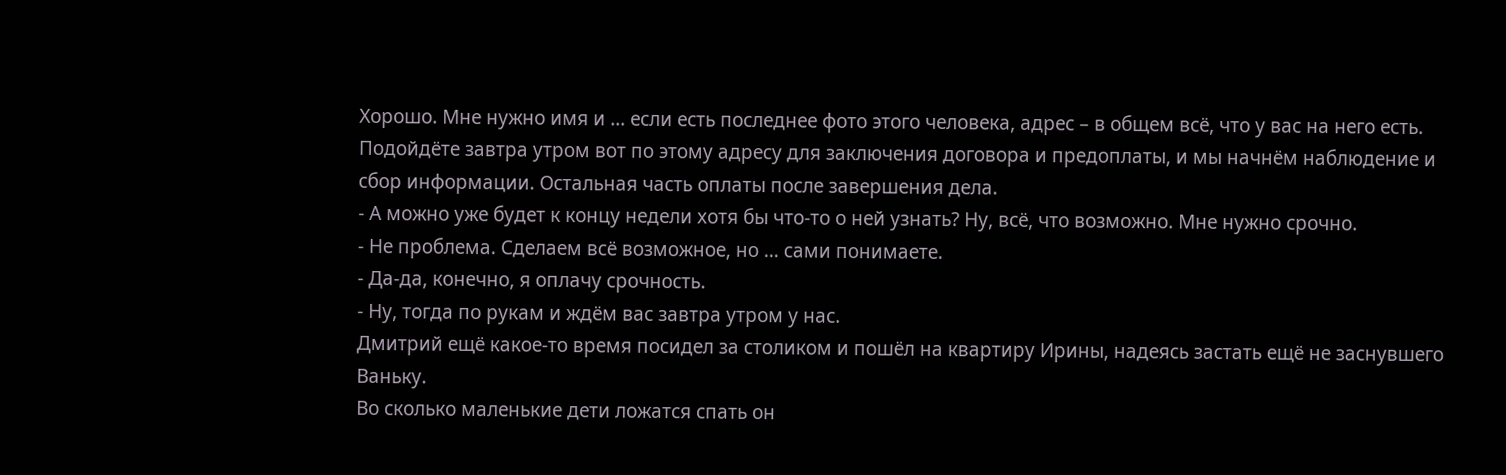Хорошо. Мне нужно имя и … если есть последнее фото этого человека, адрес – в общем всё, что у вас на него есть. Подойдёте завтра утром вот по этому адресу для заключения договора и предоплаты, и мы начнём наблюдение и сбор информации. Остальная часть оплаты после завершения дела.
- А можно уже будет к концу недели хотя бы что-то о ней узнать? Ну, всё, что возможно. Мне нужно срочно.
- Не проблема. Сделаем всё возможное, но … сами понимаете.
- Да-да, конечно, я оплачу срочность.
- Ну, тогда по рукам и ждём вас завтра утром у нас.
Дмитрий ещё какое-то время посидел за столиком и пошёл на квартиру Ирины, надеясь застать ещё не заснувшего Ваньку.
Во сколько маленькие дети ложатся спать он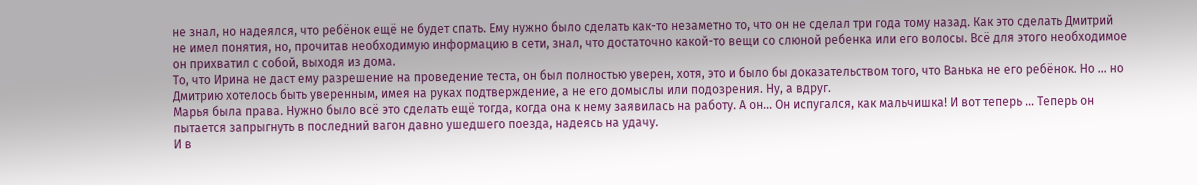не знал, но надеялся, что ребёнок ещё не будет спать. Ему нужно было сделать как-то незаметно то, что он не сделал три года тому назад. Как это сделать Дмитрий не имел понятия, но, прочитав необходимую информацию в сети, знал, что достаточно какой-то вещи со слюной ребенка или его волосы. Всё для этого необходимое он прихватил с собой, выходя из дома.
То, что Ирина не даст ему разрешение на проведение теста, он был полностью уверен, хотя, это и было бы доказательством того, что Ванька не его ребёнок. Но … но Дмитрию хотелось быть уверенным, имея на руках подтверждение, а не его домыслы или подозрения. Ну, а вдруг.
Марья была права. Нужно было всё это сделать ещё тогда, когда она к нему заявилась на работу. А он… Он испугался, как мальчишка! И вот теперь … Теперь он пытается запрыгнуть в последний вагон давно ушедшего поезда, надеясь на удачу.
И в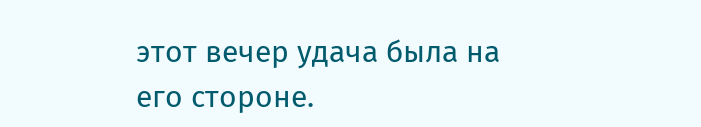этот вечер удача была на его стороне.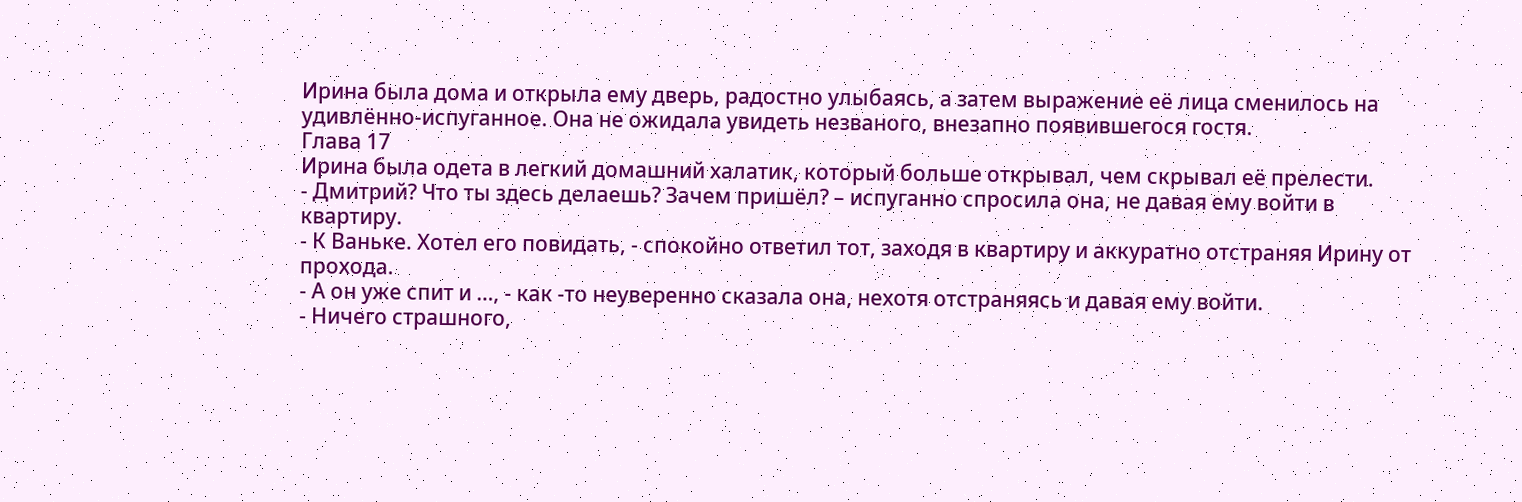Ирина была дома и открыла ему дверь, радостно улыбаясь, а затем выражение её лица сменилось на удивлённо-испуганное. Она не ожидала увидеть незваного, внезапно появившегося гостя.
Глава 17
Ирина была одета в легкий домашний халатик, который больше открывал, чем скрывал её прелести.
- Дмитрий? Что ты здесь делаешь? Зачем пришёл? – испуганно спросила она, не давая ему войти в квартиру.
- К Ваньке. Хотел его повидать, - спокойно ответил тот, заходя в квартиру и аккуратно отстраняя Ирину от прохода.
- А он уже спит и …, - как -то неуверенно сказала она, нехотя отстраняясь и давая ему войти.
- Ничего страшного,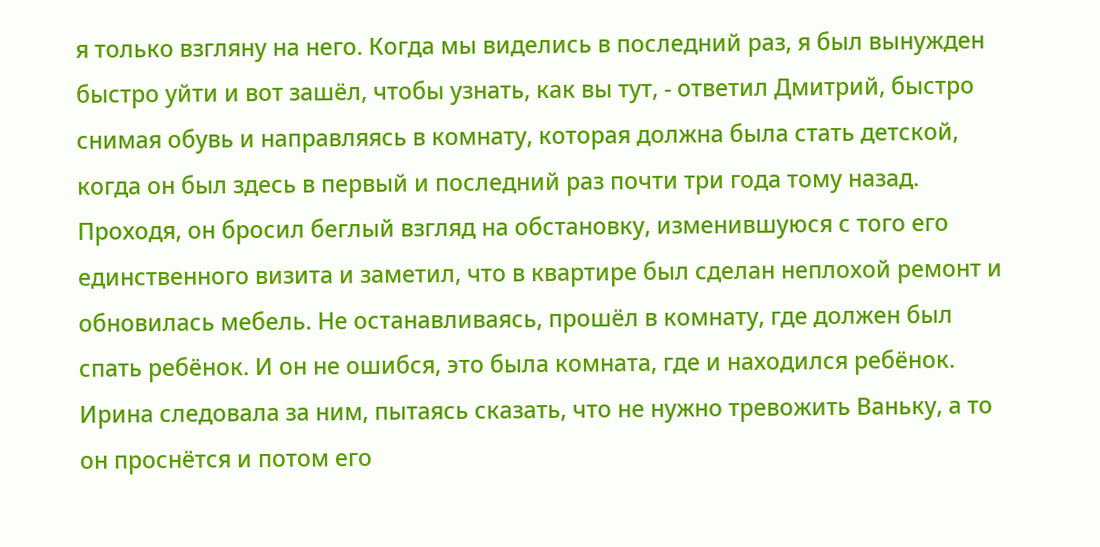я только взгляну на него. Когда мы виделись в последний раз, я был вынужден быстро уйти и вот зашёл, чтобы узнать, как вы тут, - ответил Дмитрий, быстро снимая обувь и направляясь в комнату, которая должна была стать детской, когда он был здесь в первый и последний раз почти три года тому назад.
Проходя, он бросил беглый взгляд на обстановку, изменившуюся с того его единственного визита и заметил, что в квартире был сделан неплохой ремонт и обновилась мебель. Не останавливаясь, прошёл в комнату, где должен был спать ребёнок. И он не ошибся, это была комната, где и находился ребёнок. Ирина следовала за ним, пытаясь сказать, что не нужно тревожить Ваньку, а то он проснётся и потом его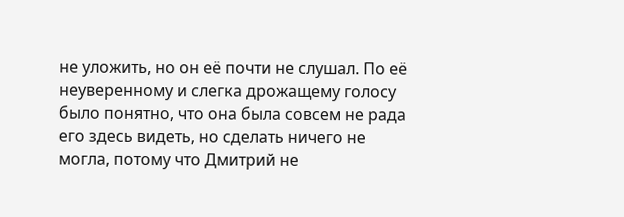не уложить, но он её почти не слушал. По её неуверенному и слегка дрожащему голосу было понятно, что она была совсем не рада его здесь видеть, но сделать ничего не могла, потому что Дмитрий не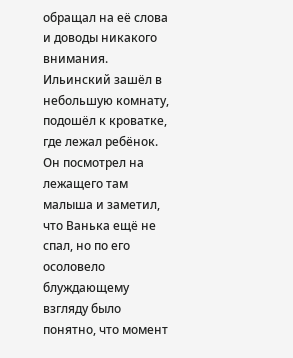обращал на её слова и доводы никакого внимания.
Ильинский зашёл в небольшую комнату, подошёл к кроватке, где лежал ребёнок. Он посмотрел на лежащего там малыша и заметил, что Ванька ещё не спал, но по его осоловело блуждающему взгляду было понятно, что момент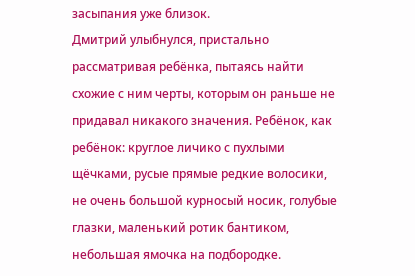засыпания уже близок.
Дмитрий улыбнулся, пристально рассматривая ребёнка, пытаясь найти схожие с ним черты, которым он раньше не придавал никакого значения. Ребёнок, как ребёнок: круглое личико с пухлыми щёчками, русые прямые редкие волосики, не очень большой курносый носик, голубые глазки, маленький ротик бантиком, небольшая ямочка на подбородке.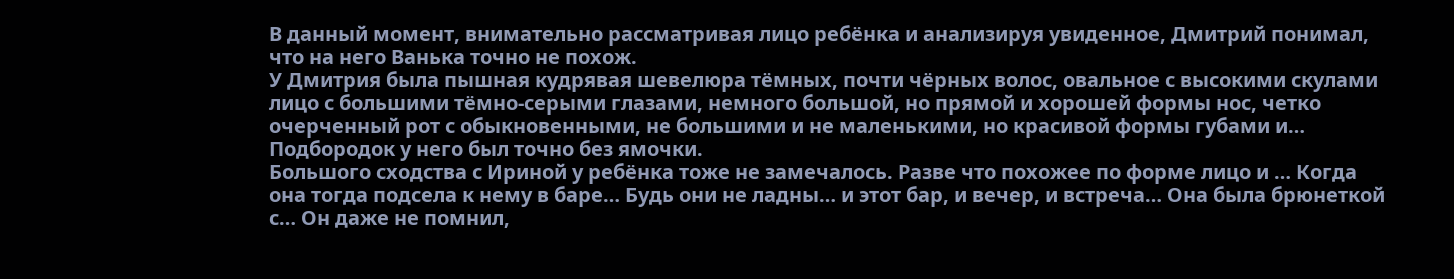В данный момент, внимательно рассматривая лицо ребёнка и анализируя увиденное, Дмитрий понимал, что на него Ванька точно не похож.
У Дмитрия была пышная кудрявая шевелюра тёмных, почти чёрных волос, овальное с высокими скулами лицо с большими тёмно-серыми глазами, немного большой, но прямой и хорошей формы нос, четко очерченный рот с обыкновенными, не большими и не маленькими, но красивой формы губами и… Подбородок у него был точно без ямочки.
Большого сходства с Ириной у ребёнка тоже не замечалось. Разве что похожее по форме лицо и … Когда она тогда подсела к нему в баре… Будь они не ладны… и этот бар, и вечер, и встреча… Она была брюнеткой с… Он даже не помнил,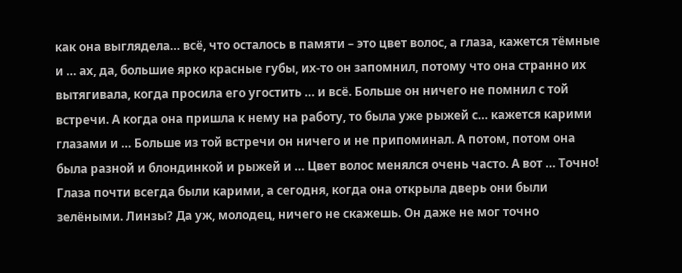как она выглядела… всё, что осталось в памяти – это цвет волос, а глаза, кажется тёмные и … ах, да, большие ярко красные губы, их-то он запомнил, потому что она странно их вытягивала, когда просила его угостить … и всё. Больше он ничего не помнил с той встречи. А когда она пришла к нему на работу, то была уже рыжей с… кажется карими глазами и … Больше из той встречи он ничего и не припоминал. А потом, потом она была разной и блондинкой и рыжей и … Цвет волос менялся очень часто. А вот … Точно! Глаза почти всегда были карими, а сегодня, когда она открыла дверь они были зелёными. Линзы? Да уж, молодец, ничего не скажешь. Он даже не мог точно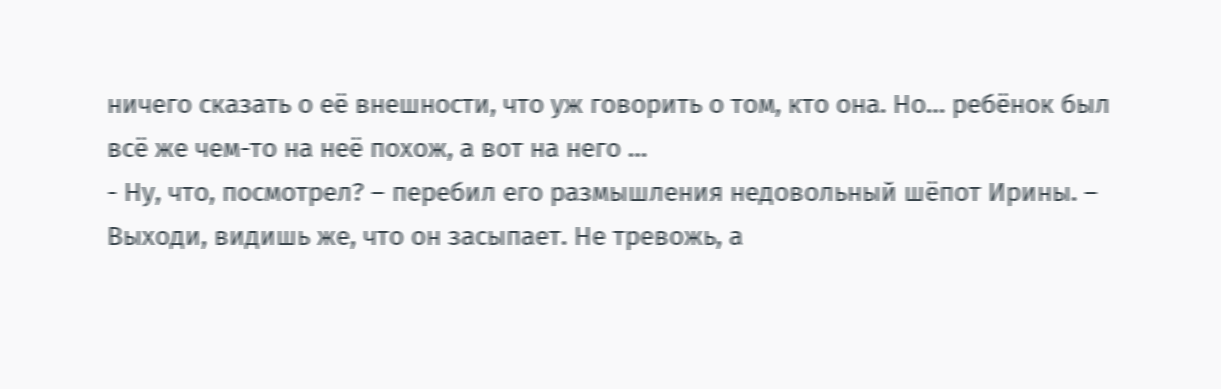ничего сказать о её внешности, что уж говорить о том, кто она. Но… ребёнок был всё же чем-то на неё похож, а вот на него …
- Ну, что, посмотрел? – перебил его размышления недовольный шёпот Ирины. – Выходи, видишь же, что он засыпает. Не тревожь, а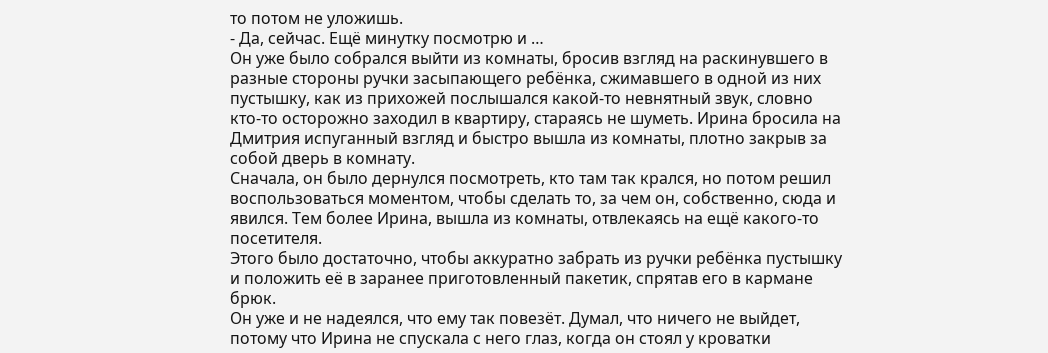то потом не уложишь.
- Да, сейчас. Ещё минутку посмотрю и …
Он уже было собрался выйти из комнаты, бросив взгляд на раскинувшего в разные стороны ручки засыпающего ребёнка, сжимавшего в одной из них пустышку, как из прихожей послышался какой-то невнятный звук, словно кто-то осторожно заходил в квартиру, стараясь не шуметь. Ирина бросила на Дмитрия испуганный взгляд и быстро вышла из комнаты, плотно закрыв за собой дверь в комнату.
Сначала, он было дернулся посмотреть, кто там так крался, но потом решил воспользоваться моментом, чтобы сделать то, за чем он, собственно, сюда и явился. Тем более Ирина, вышла из комнаты, отвлекаясь на ещё какого-то посетителя.
Этого было достаточно, чтобы аккуратно забрать из ручки ребёнка пустышку и положить её в заранее приготовленный пакетик, спрятав его в кармане брюк.
Он уже и не надеялся, что ему так повезёт. Думал, что ничего не выйдет, потому что Ирина не спускала с него глаз, когда он стоял у кроватки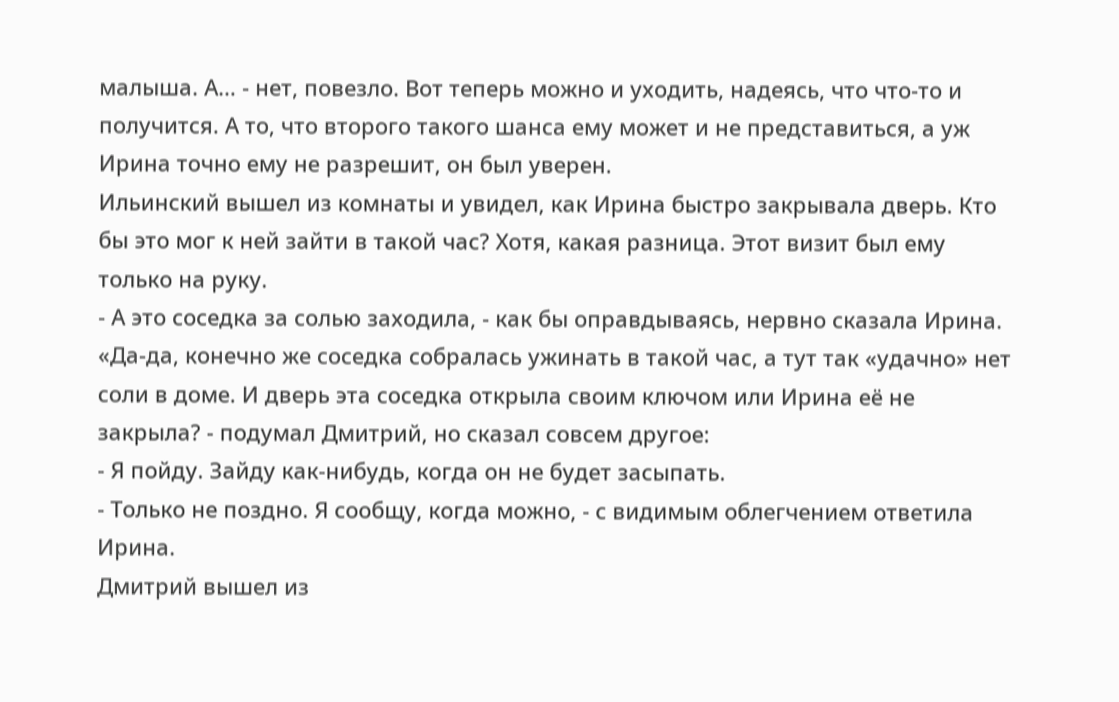малыша. А… - нет, повезло. Вот теперь можно и уходить, надеясь, что что-то и получится. А то, что второго такого шанса ему может и не представиться, а уж Ирина точно ему не разрешит, он был уверен.
Ильинский вышел из комнаты и увидел, как Ирина быстро закрывала дверь. Кто бы это мог к ней зайти в такой час? Хотя, какая разница. Этот визит был ему только на руку.
- А это соседка за солью заходила, - как бы оправдываясь, нервно сказала Ирина.
«Да-да, конечно же соседка собралась ужинать в такой час, а тут так «удачно» нет соли в доме. И дверь эта соседка открыла своим ключом или Ирина её не закрыла? - подумал Дмитрий, но сказал совсем другое:
- Я пойду. Зайду как-нибудь, когда он не будет засыпать.
- Только не поздно. Я сообщу, когда можно, - с видимым облегчением ответила Ирина.
Дмитрий вышел из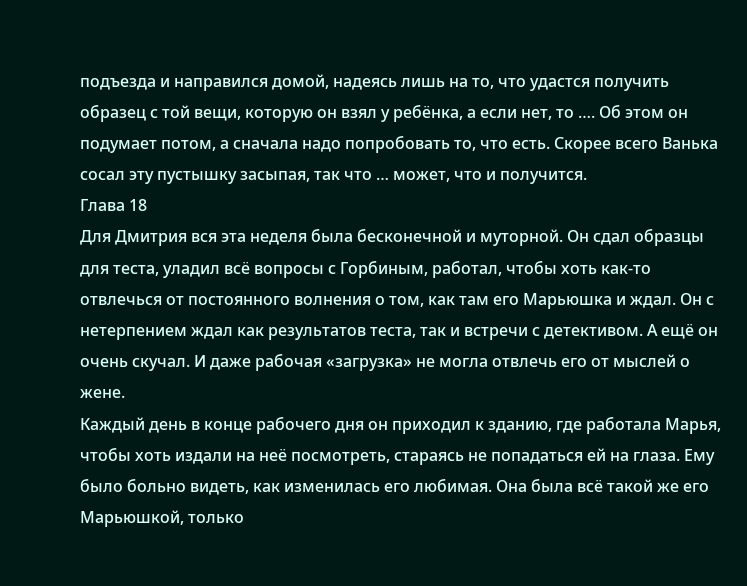подъезда и направился домой, надеясь лишь на то, что удастся получить образец с той вещи, которую он взял у ребёнка, а если нет, то …. Об этом он подумает потом, а сначала надо попробовать то, что есть. Скорее всего Ванька сосал эту пустышку засыпая, так что … может, что и получится.
Глава 18
Для Дмитрия вся эта неделя была бесконечной и муторной. Он сдал образцы для теста, уладил всё вопросы с Горбиным, работал, чтобы хоть как-то отвлечься от постоянного волнения о том, как там его Марьюшка и ждал. Он с нетерпением ждал как результатов теста, так и встречи с детективом. А ещё он очень скучал. И даже рабочая «загрузка» не могла отвлечь его от мыслей о жене.
Каждый день в конце рабочего дня он приходил к зданию, где работала Марья, чтобы хоть издали на неё посмотреть, стараясь не попадаться ей на глаза. Ему было больно видеть, как изменилась его любимая. Она была всё такой же его Марьюшкой, только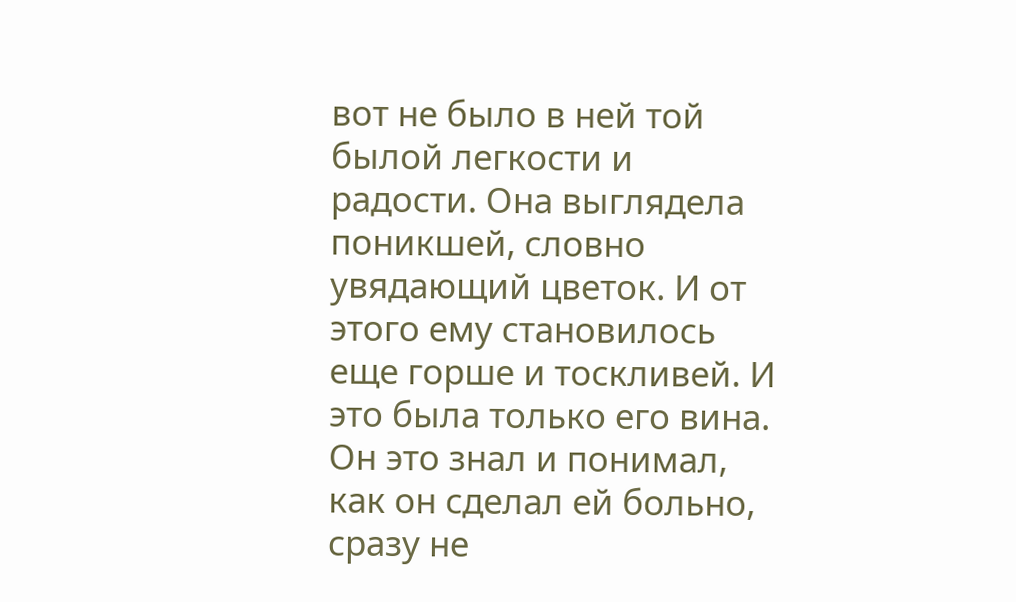вот не было в ней той былой легкости и радости. Она выглядела поникшей, словно увядающий цветок. И от этого ему становилось еще горше и тоскливей. И это была только его вина. Он это знал и понимал, как он сделал ей больно, сразу не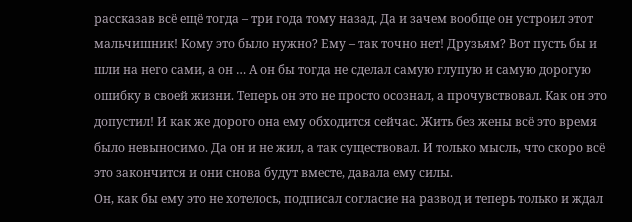рассказав всё ещё тогда – три года тому назад. Да и зачем вообще он устроил этот мальчишник! Кому это было нужно? Ему – так точно нет! Друзьям? Вот пусть бы и шли на него сами, а он … А он бы тогда не сделал самую глупую и самую дорогую ошибку в своей жизни. Теперь он это не просто осознал, а прочувствовал. Как он это допустил! И как же дорого она ему обходится сейчас. Жить без жены всё это время было невыносимо. Да он и не жил, а так существовал. И только мысль, что скоро всё это закончится и они снова будут вместе, давала ему силы.
Он, как бы ему это не хотелось, подписал согласие на развод и теперь только и ждал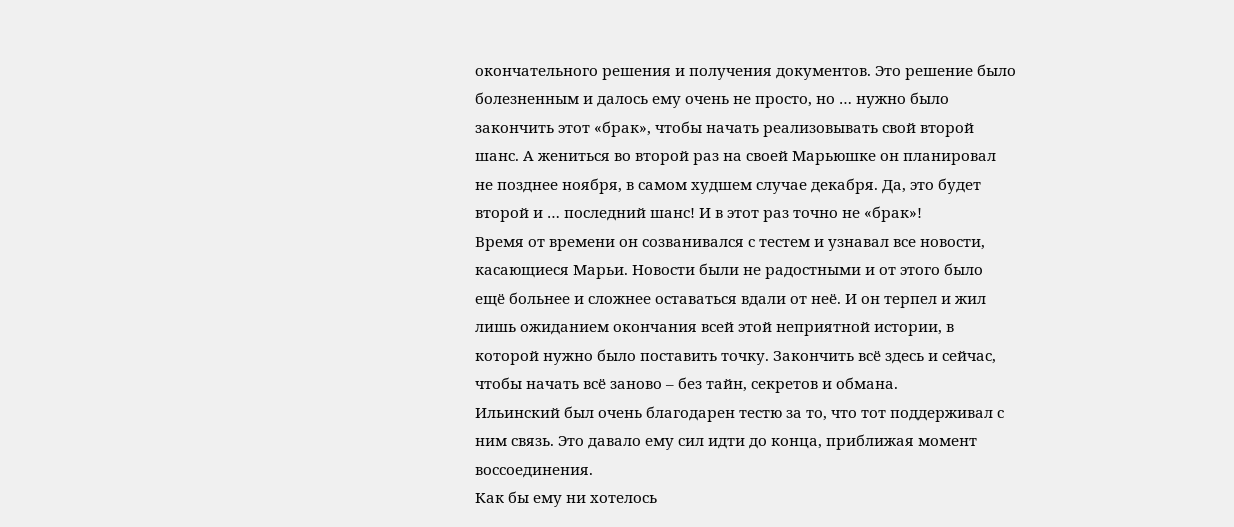окончательного решения и получения документов. Это решение было болезненным и далось ему очень не просто, но … нужно было закончить этот «брак», чтобы начать реализовывать свой второй шанс. А жениться во второй раз на своей Марьюшке он планировал не позднее ноября, в самом худшем случае декабря. Да, это будет второй и … последний шанс! И в этот раз точно не «брак»!
Время от времени он созванивался с тестем и узнавал все новости, касающиеся Марьи. Новости были не радостными и от этого было ещё больнее и сложнее оставаться вдали от неё. И он терпел и жил лишь ожиданием окончания всей этой неприятной истории, в которой нужно было поставить точку. Закончить всё здесь и сейчас, чтобы начать всё заново – без тайн, секретов и обмана.
Ильинский был очень благодарен тестю за то, что тот поддерживал с ним связь. Это давало ему сил идти до конца, приближая момент воссоединения.
Как бы ему ни хотелось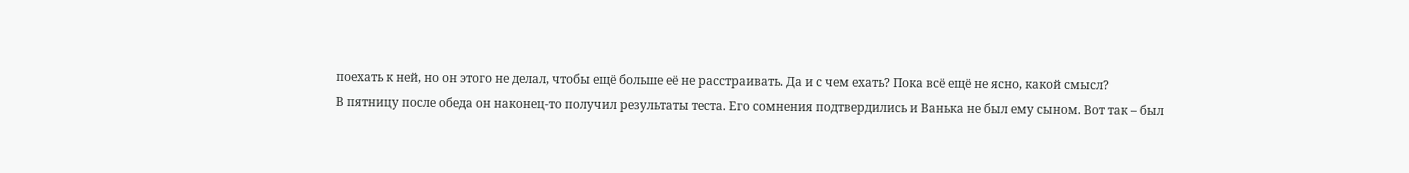поехать к ней, но он этого не делал, чтобы ещё больше её не расстраивать. Да и с чем ехать? Пока всё ещё не ясно, какой смысл?
В пятницу после обеда он наконец-то получил результаты теста. Его сомнения подтвердились и Ванька не был ему сыном. Вот так – был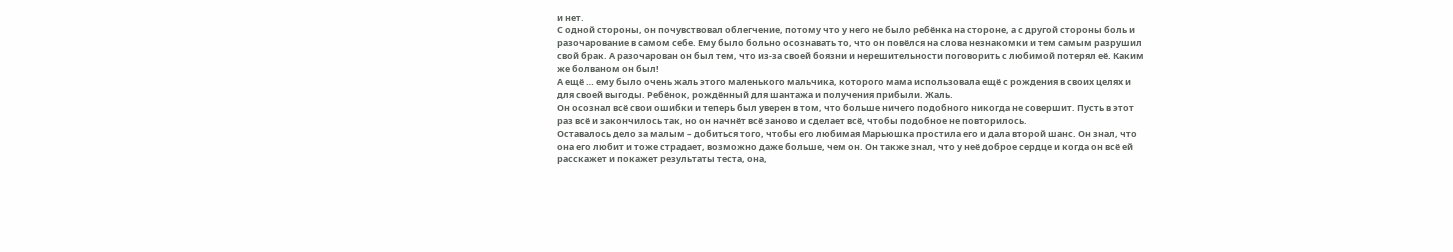и нет.
С одной стороны, он почувствовал облегчение, потому что у него не было ребёнка на стороне, а с другой стороны боль и разочарование в самом себе. Ему было больно осознавать то, что он повёлся на слова незнакомки и тем самым разрушил свой брак. А разочарован он был тем, что из-за своей боязни и нерешительности поговорить с любимой потерял её. Каким же болваном он был!
А ещё … ему было очень жаль этого маленького мальчика, которого мама использовала ещё с рождения в своих целях и для своей выгоды. Ребёнок, рождённый для шантажа и получения прибыли. Жаль.
Он осознал всё свои ошибки и теперь был уверен в том, что больше ничего подобного никогда не совершит. Пусть в этот раз всё и закончилось так, но он начнёт всё заново и сделает всё, чтобы подобное не повторилось.
Оставалось дело за малым – добиться того, чтобы его любимая Марьюшка простила его и дала второй шанс. Он знал, что она его любит и тоже страдает, возможно даже больше, чем он. Он также знал, что у неё доброе сердце и когда он всё ей расскажет и покажет результаты теста, она,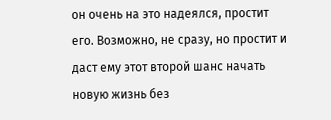он очень на это надеялся, простит его. Возможно, не сразу, но простит и даст ему этот второй шанс начать новую жизнь без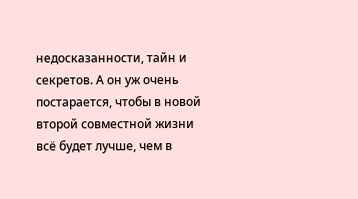недосказанности, тайн и секретов. А он уж очень постарается, чтобы в новой второй совместной жизни всё будет лучше, чем в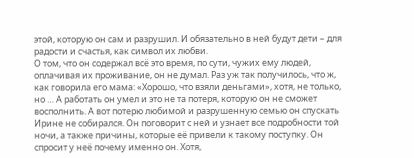этой, которую он сам и разрушил. И обязательно в ней будут дети – для радости и счастья, как символ их любви.
О том, что он содержал всё это время, по сути, чужих ему людей, оплачивая их проживание, он не думал. Раз уж так получилось, что ж, как говорила его мама: «Хорошо, что взяли деньгами», хотя, не только, но … А работать он умел и это не та потеря, которую он не сможет восполнить. А вот потерю любимой и разрушенную семью он спускать Ирине не собирался. Он поговорит с ней и узнает все подробности той ночи, а также причины, которые её привели к такому поступку. Он спросит у неё почему именно он. Хотя,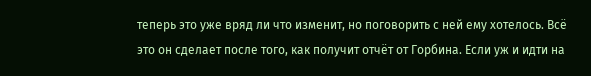теперь это уже вряд ли что изменит, но поговорить с ней ему хотелось. Всё это он сделает после того, как получит отчёт от Горбина. Если уж и идти на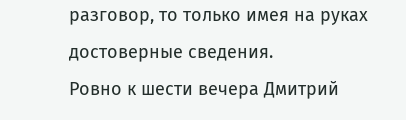разговор, то только имея на руках достоверные сведения.
Ровно к шести вечера Дмитрий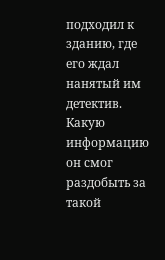подходил к зданию, где его ждал нанятый им детектив.
Какую информацию он смог раздобыть за такой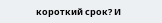короткий срок? И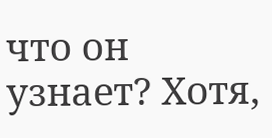что он узнает? Хотя,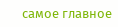самое главное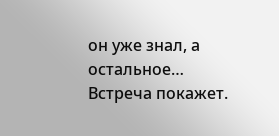он уже знал, а остальное… Встреча покажет.